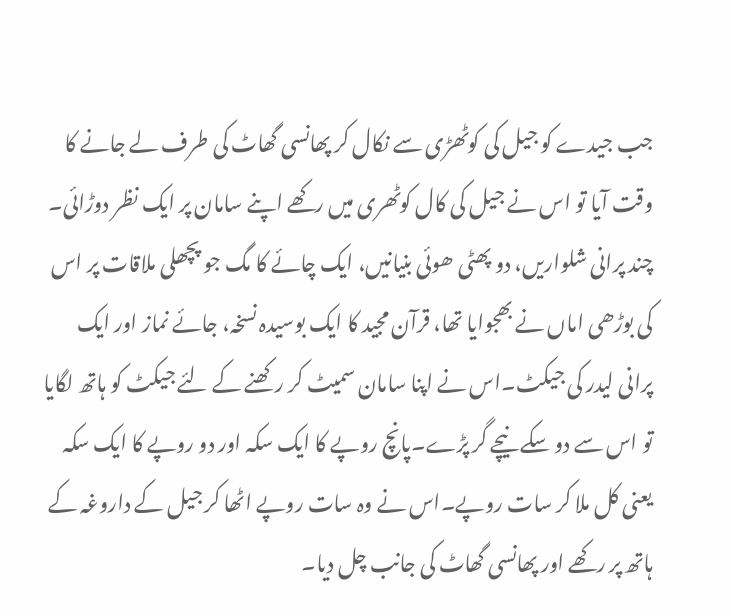جب جیدے کو جیل کی کوٹھڑی سے نکال کر پھانسی گھاٹ کی طرف لے جانے کا وقت آیا تو اس نے جیل کی کال کوٹھری میں رکھے اپنے سامان پر ایک نظر دوڑائی۔ چند پرانی شلواریں، دو پھٹی ھوئی بنیانیں، ایک چائے کا مگ جو پچھلی ملاقات پر اس کی بوڑھی اماں نے بھجوایا تھا، قرآن مجید کا ایک بوسیدہ نسخہ، جائے نماز اور ایک پرانی لیدر کی جیکٹ۔اس نے اپنا سامان سمیٹ کر رکھنے کے لئے جیکٹ کو ہاتھ لگایا تو اس سے دو سکے نیچے گر پڑے۔پانچ روپے کا ایک سکہ اور دو روپے کا ایک سکہ یعنی کل ملا کر سات روپے۔اس نے وہ سات روپے اٹھا کر جیل کے داروغہ کے ہاتھ پر رکھے اور پھانسی گھاٹ کی جانب چل دیا۔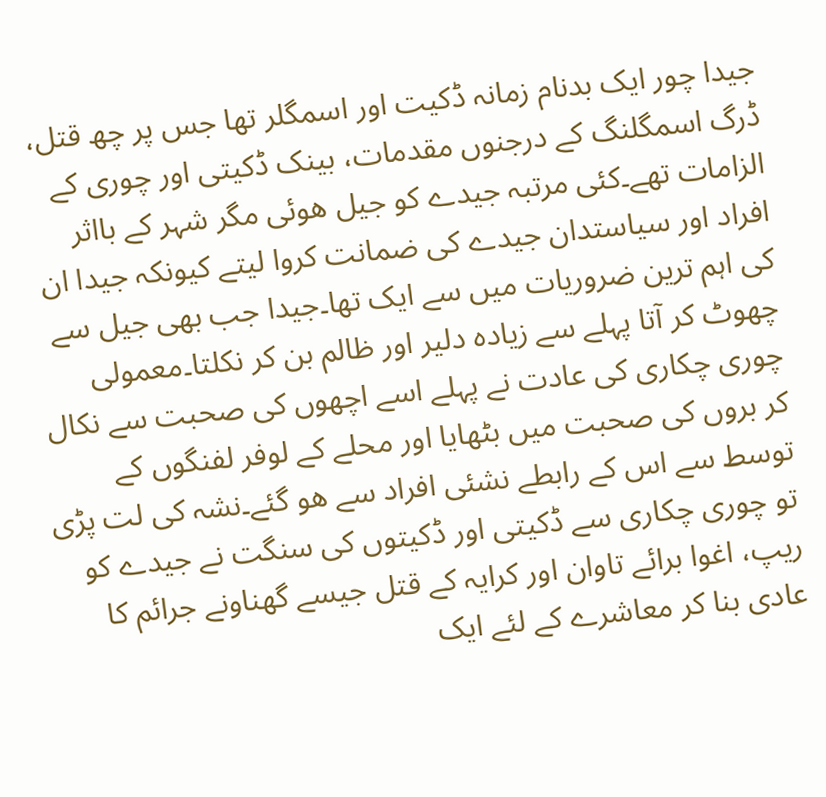جیدا چور ایک بدنام زمانہ ڈکیت اور اسمگلر تھا جس پر چھ قتل، ڈرگ اسمگلنگ کے درجنوں مقدمات، بینک ڈکیتی اور چوری کے الزامات تھے۔کئی مرتبہ جیدے کو جیل ھوئی مگر شہر کے بااثر افراد اور سیاستدان جیدے کی ضمانت کروا لیتے کیونکہ جیدا ان کی اہم ترین ضروریات میں سے ایک تھا۔جیدا جب بھی جیل سے چھوٹ کر آتا پہلے سے زیادہ دلیر اور ظالم بن کر نکلتا۔معمولی چوری چکاری کی عادت نے پہلے اسے اچھوں کی صحبت سے نکال کر بروں کی صحبت میں بٹھایا اور محلے کے لوفر لفنگوں کے توسط سے اس کے رابطے نشئی افراد سے ھو گئے۔نشہ کی لت پڑی تو چوری چکاری سے ڈکیتی اور ڈکیتوں کی سنگت نے جیدے کو ریپ، اغوا برائے تاوان اور کرایہ کے قتل جیسے گھناونے جرائم کا عادی بنا کر معاشرے کے لئے ایک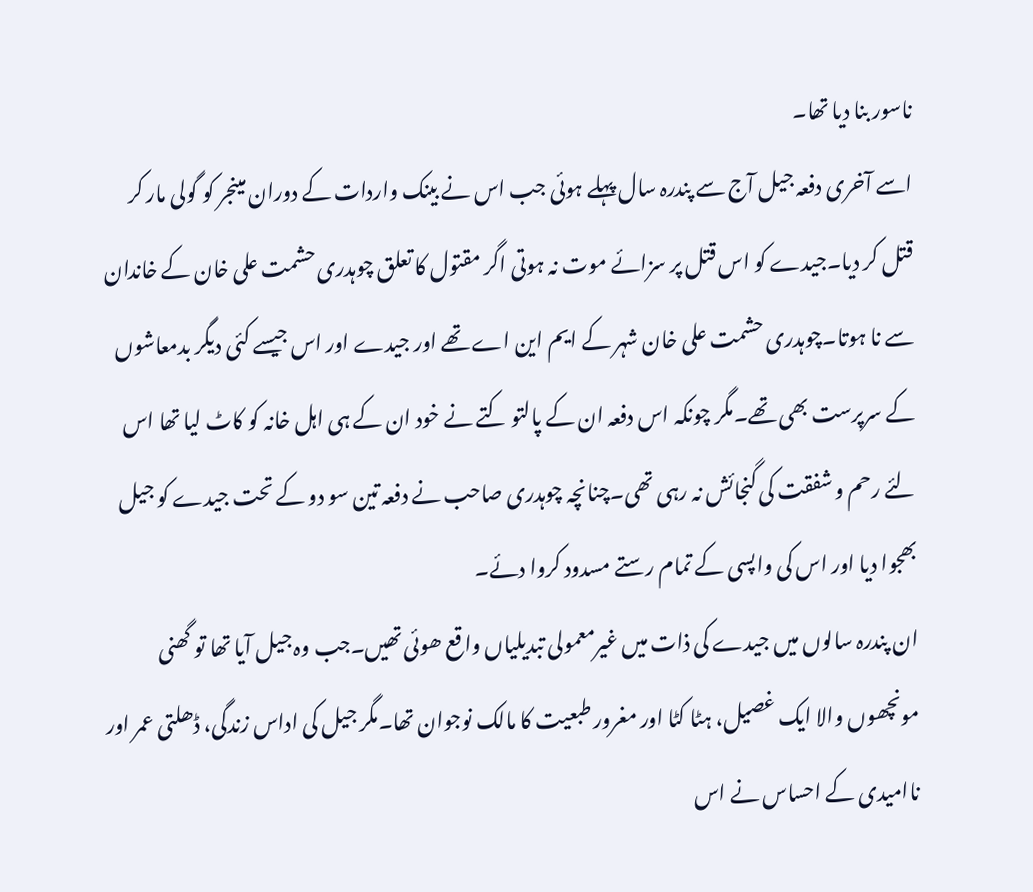ناسور بنا دیا تھا۔
اسے آخری دفعہ جیل آج سے پندرہ سال پہلے ہوئی جب اس نے بینک واردات کے دوران مینجر کو گولی مار کر قتل کر دیا۔جیدے کو اس قتل پر سزائے موت نہ ہوتی اگر مقتول کا تعلق چوہدری حشمت علی خان کے خاندان سے نا ہوتا۔چوہدری حشمت علی خان شہر کے ایم این اے تھے اور جیدے اور اس جیسے کئی دیگر بدمعاشوں کے سرپرست بھی تھے۔مگر چونکہ اس دفعہ ان کے پالتو کتے نے خود ان کے ہی اہل خانہ کو کاٹ لیا تھا اس لئے رحم و شفقت کی گنجائش نہ رہی تھی۔چنانچہ چوہدری صاحب نے دفعہ تین سو دو کے تحت جیدے کو جیل بھجوا دیا اور اس کی واپسی کے تمام رستے مسدود کروا دئے۔
ان پندرہ سالوں میں جیدے کی ذات میں غیرمعمولی تبدیلیاں واقع ھوئی تھیں۔جب وہ جیل آیا تھا تو گھنی مونچھوں والا ایک غصیل، ہٹا کٹا اور مغرور طبعیت کا مالک نوجوان تھا۔مگر جیل کی اداس زندگی، ڈھلتی عمر اور ناامیدی کے احساس نے اس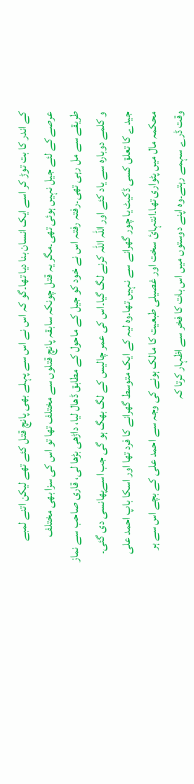کے اندر کا بت توڑ کر اسے ایک انسان بنا دیا تھا۔گو کہ اس نے اس سے پہلے بھی پانچ قتل کئے تھے لیکن اتنے لمبے عرصے کے لئے جیل نہیں ہوئی تھی۔مگر یہ قتل چونکہ سابقہ پانچ قتلوں سے مختلف تھا تو اس کی سزا بھی مختلف طریقے سے مل رہی تھی۔رفتہ رفتہ اس نے خود کو جیل کے ماحول کے مطابق ڈھال لیا، داڑھی بڑھا لی، قاری صاحب سے نماز و کلمے دوبارہ سے یاد کئے اور اللہ اللہ کرنے لگ گیا۔اس کی عمر چالیس کے لگ بھگ ہو گی جب اسےپھانسی دی گئی۔
جیدے کا تعلق کسی ڈکیٹ یا چور گھرانے سے نہیں تھا۔وہ لیہ کے ایک متوسط گھرانے کا فرد تھا اور اسکا باپ احمد علی محکمہ مال میں پٹواری تھا۔انتہائ سخت اور غصیلی طبعیت کا مالک ہونے کی وجہ سے احمد علی کے بچے اس سے ہر وقت ڈرے سہمے رہتے۔وہ اپنے دوستوں میں اس بات کا فخر سے اظہار کرتا کہ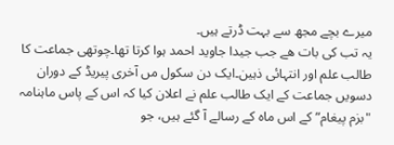میرے بچے مجھ سے بہت ڈرتے ہیں۔
یہ تب کی بات ھے جب جیدا جاوید احمد ہوا کرتا تھا۔چوتھی جماعت کا طالب علم اور انتہائی ذہین۔ایک دن سکول مں آخری پیریڈ کے دوران دسویں جماعت کے ایک طالب علم نے اعلان کیا کہ اس کے پاس ماہنامہ "بزم پیغام” کے اس ماہ کے رسالے آ گئے ہیں، جو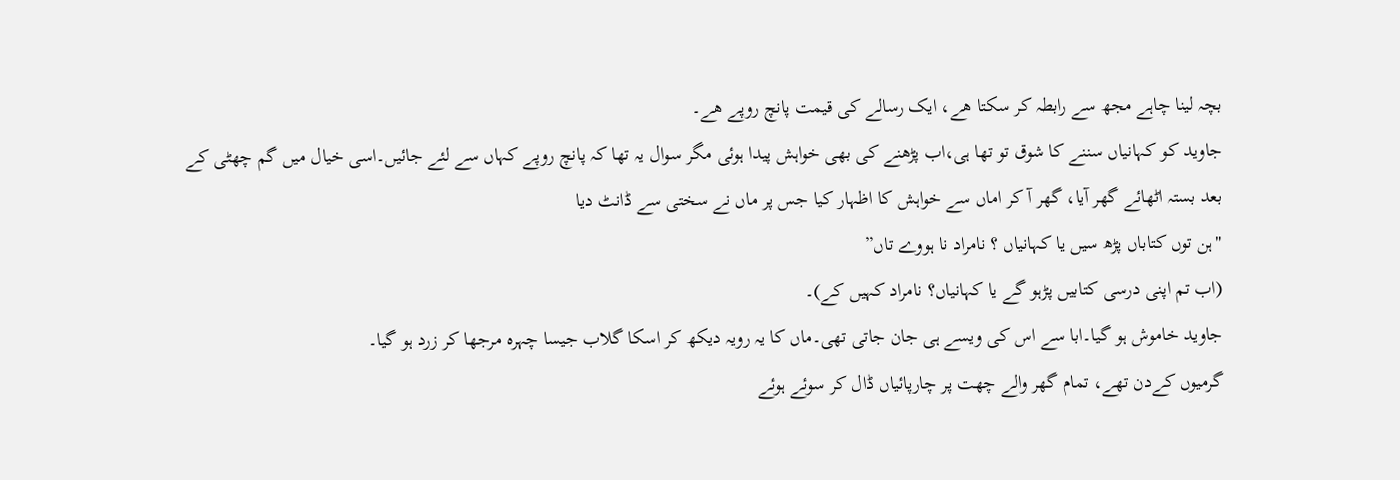بچہ لینا چاہے مجھ سے رابطہ کر سکتا ھے، ایک رسالے کی قیمت پانچ روپے ھے۔
جاوید کو کہانیاں سننے کا شوق تو تھا ہی،اب پڑھنے کی بھی خواہش پیدا ہوئی مگر سوال یہ تھا کہ پانچ روپے کہاں سے لئے جائیں۔اسی خیال میں گم چھٹی کے بعد بستہ اٹھائے گھر آیا، گھر آ کر اماں سے خواہش کا اظہار کیا جس پر ماں نے سختی سے ڈانٹ دیا
"ہن توں کتاباں پڑھ سیں یا کہانیاں ؟ نامراد نا ہووے تاں”
(اب تم اپنی درسی کتابیں پڑہو گے یا کہانیاں؟ نامراد کہیں کے)۔
جاوید خاموش ہو گیا۔ابا سے اس کی ویسے ہی جان جاتی تھی۔ماں کا یہ رویہ دیکھ کر اسکا گلاب جیسا چہرہ مرجھا کر زرد ہو گیا۔
گرمیوں کےدن تھے، تمام گھر والے چھت پر چارپائیاں ڈال کر سوئے ہوئے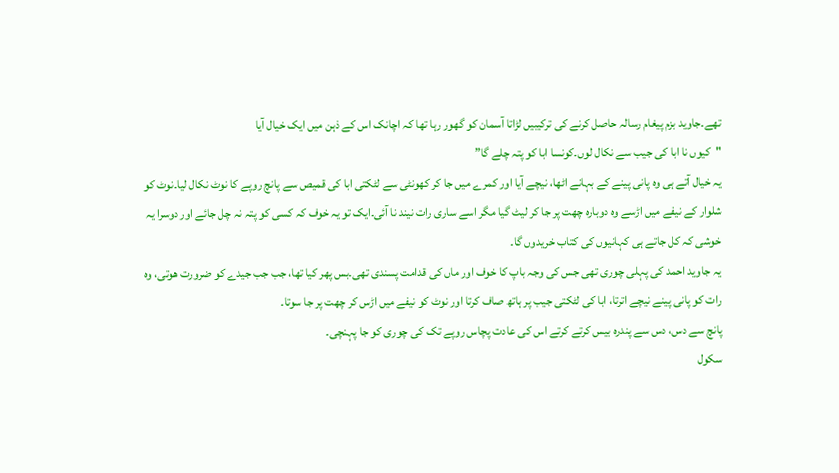تھے۔جاوید بزم پیغام رسالہ حاصل کرنے کی ترکیبیں لڑاتا آسمان کو گھور رہا تھا کہ اچانک اس کے ذہن میں ایک خیال آیا
"کیوں نا ابا کی جیب سے نکال لوں۔کونسا ابا کو پتہ چلے گا”
یہ خیال آتے ہی وہ پانی پینے کے بہانے اٹھا، نیچے آیا اور کمرے میں جا کر کھونٹی سے لٹکتی ابا کی قمیص سے پانچ روپے کا نوٹ نکال لیا۔نوٹ کو شلوار کے نیفے میں اڑسے وہ دوبارہ چھت پر جا کر لیٹ گیا مگر اسے ساری رات نیند نا آئی۔ایک تو یہ خوف کہ کسی کو پتہ نہ چل جائے اور دوسرا یہ خوشی کہ کل جاتے ہی کہانیوں کی کتاب خریدوں گا۔
یہ جاوید احمد کی پہلی چوری تھی جس کی وجہ باپ کا خوف اور ماں کی قدامت پسندی تھی۔بس پھر کیا تھا، جب جب جیدے کو ضرورت ھوتی، وہ رات کو پانی پینے نیچے اترتا، ابا کی لٹکتی جیب پر ہاتھ صاف کرتا اور نوٹ کو نیفے میں اڑس کر چھت پر جا سوتا۔
پانچ سے دس، دس سے پندرہ بیس کرتے کرتے اس کی عادت پچاس روپے تک کی چوری کو جا پہنچی۔
سکول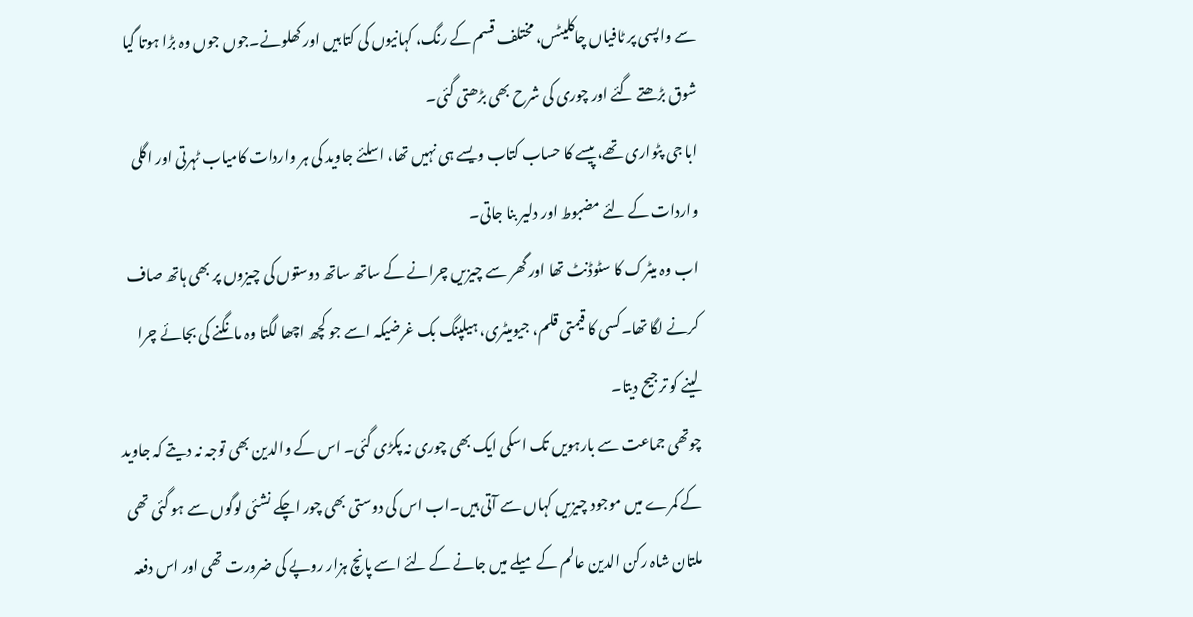سے واپسی پر ٹافیاں چاکلیٹس، مختلف قسم کے رنگ، کہانیوں کی کتابیں اور کھلونے۔جوں جوں وہ بڑا ہوتا گیا شوق بڑھتے گئے اور چوری کی شرح بھی بڑھتی گئی۔
ابا جی پٹواری تھے، پیسے کا حساب کتاب ویسے ہی نہیں تھا، اسلئے جاوید کی ہر واردات کامیاب ٹہرتی اور اگلی واردات کے لئے مضبوط اور دلیر بنا جاتی۔
اب وہ میٹرک کا سٹوڈنٹ تھا اور گھر سے چیزیں چرانے کے ساتھ ساتھ دوستوں کی چیزوں پر بھی ہاتھ صاف کرنے لگا تھا۔کسی کا قیمتی قلم، جیومیٹری، ہیلپنگ بک غرضیکہ اسے جو کچھ اچھا لگتا وہ مانگنے کی بجائے چرا لینے کو ترجیح دیتا۔
چوتھی جماعت سے بارہویں تک اسکی ایک بھی چوری نہ پکڑی گئی۔ اس کے والدین بھی توجہ نہ دیتے کہ جاوید کے کمرے میں موجود چیزیں کہاں سے آتی ہیں۔اب اس کی دوستی بھی چور اچکے نشئی لوگوں سے ہو گئی تھی
ملتان شاہ رکن الدین عالم کے میلے میں جانے کے لئے اسے پانچ ہزار روپے کی ضرورت تھی اور اس دفعہ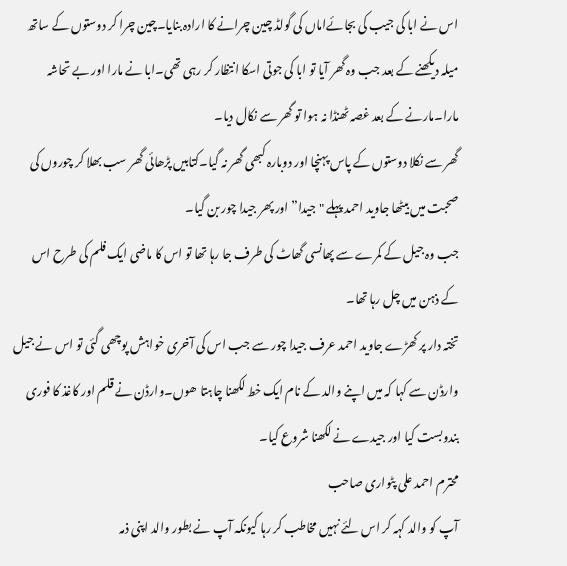اس نے ابا کی جیب کی بجائےاماں کی گولڈ چین چرانے کا ارادہ بنایا۔چین چرا کر دوستوں کے ساتھ میلہ دیکھنے کے بعد جب وہ گھر آیا تو ابا کی جوتی اسکا انتظار کر رہی تھی۔ابا نے مارا اور بے تحاشہ مارا۔مارنے کے بعد غصہ ٹھنڈا نہ ہوا تو گھر سے نکال دیا۔
گھر سے نکلا دوستوں کے پاس پہنچا اور دوبارہ کبھی گھر نہ گیا۔کتابیں پڑھائی گھر سب بھلا کر چوروں کی صحبت میں بیٹھا جاوید احمد پہلے "جیدا” اور پھر جیدا چور بن گیا۔
جب وہ جیل کے کمرے سے پھانسی گھاٹ کی طرف جا رہا تھا تو اس کا ماضی ایک فلم کی طرح اس کے ذہن میں چل رہا تھا۔
تختہ دار پر کھڑے جاوید احمد عرف جیدا چور سے جب اس کی آخری خواہش پوچھی گئی تو اس نے جیل وارڈن سے کہا کہ میں اپنے والد کے نام ایک خط لکھنا چاہتا ھوں۔وارڈن نے قلم اور کاغذ کا فوری بندوبست کیا اور جیدے نے لکھنا شروع کیا۔
محترم احمد علی پٹواری صاحب
آپ کو والد کہہ کر اس لئے نہیں مخاطب کر رہا کیونکہ آپ نے بطور والد اپنی ذمہ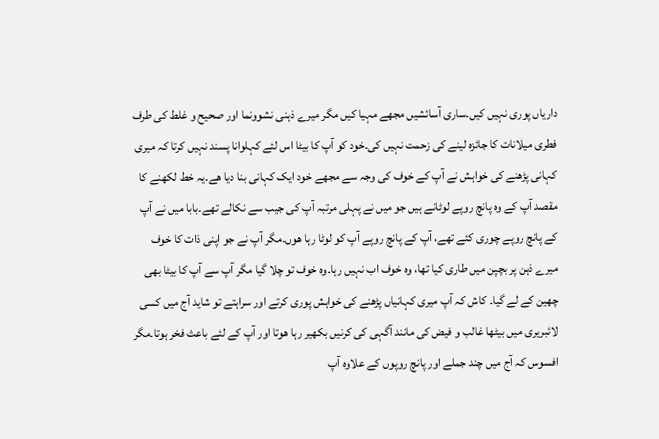داریاں پوری نہیں کیں۔ساری آسائشیں مجھے مہیا کیں مگر میرے ذہنی نشوونما اور صحیح و غلط کی طرف فطری میلانات کا جائزہ لینے کی زحمت نہیں کی۔خود کو آپ کا بیٹا اس لئے کہلوانا پسند نہیں کرتا کہ میری کہانی پڑھنے کی خواہش نے آپ کے خوف کی وجہ سے مجھے خود ایک کہانی بنا دیا ھے۔یہ خط لکھنے کا مقصد آپ کے وہ پانچ روپے لوٹانے ہیں جو میں نے پہلی مرتبہ آپ کی جیب سے نکالے تھے۔بابا میں نے آپ کے پانچ روپے چوری کئے تھے، آپ کے پانچ روپے آپ کو لوٹا رہا ھوں۔مگر آپ نے جو اپنی ذات کا خوف میرے ذہن پر بچپن میں طاری کیا تھا، وہ خوف اب نہیں رہا۔وہ خوف تو چلا گیا مگر آپ سے آپ کا بیٹا بھی چھین کے لے گیا۔ کاش کہ آپ میری کہانیاں پڑھنے کی خواہش پوری کرتے اور سراہتے تو شاید آج میں کسی لائبریری میں بیٹھا غالب و فیض کی مانند آگہی کی کرنیں بکھیر رہا ھوتا اور آپ کے لئے باعث فخر ہوتا۔مگر افسوس کہ آج میں چند جملے اور پانچ روپوں کے علاوہ آپ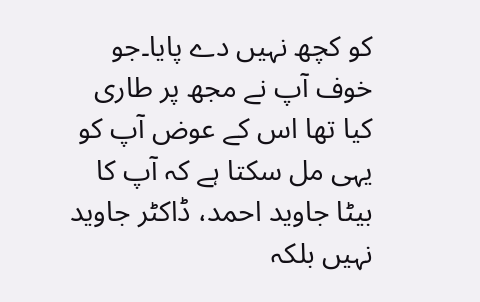کو کچھ نہیں دے پایا۔جو خوف آپ نے مجھ پر طاری کیا تھا اس کے عوض آپ کو یہی مل سکتا ہے کہ آپ کا بیٹا جاوید احمد، ڈاکٹر جاوید نہیں بلکہ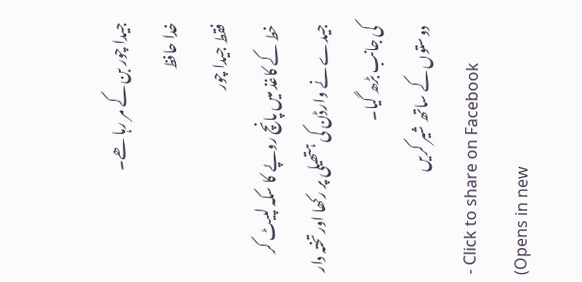جیدا چور بن کے مر رہا ھے۔
خدا حافظ
فقط جیدا چور
خط کے کاغذ میں پانچ روپے کا سکہ لپیٹ کر جیدے نے وارڈن کی ہتھیلی پر رکھا اور تختہ دار کی جانب بڑھ گیا۔
دوستوں کے ساتھ شیر کریں
- Click to share on Facebook (Opens in new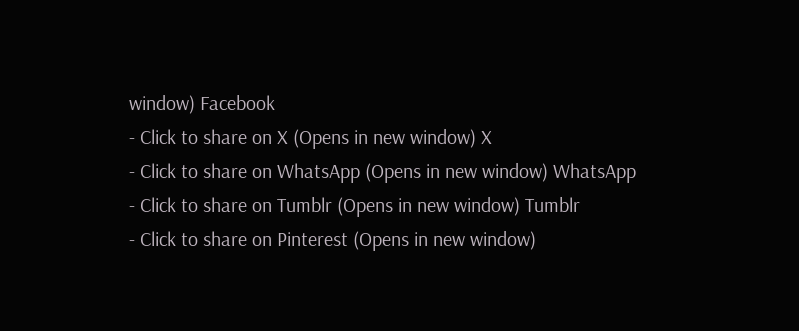window) Facebook
- Click to share on X (Opens in new window) X
- Click to share on WhatsApp (Opens in new window) WhatsApp
- Click to share on Tumblr (Opens in new window) Tumblr
- Click to share on Pinterest (Opens in new window)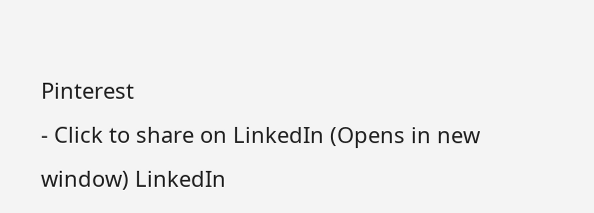Pinterest
- Click to share on LinkedIn (Opens in new window) LinkedIn